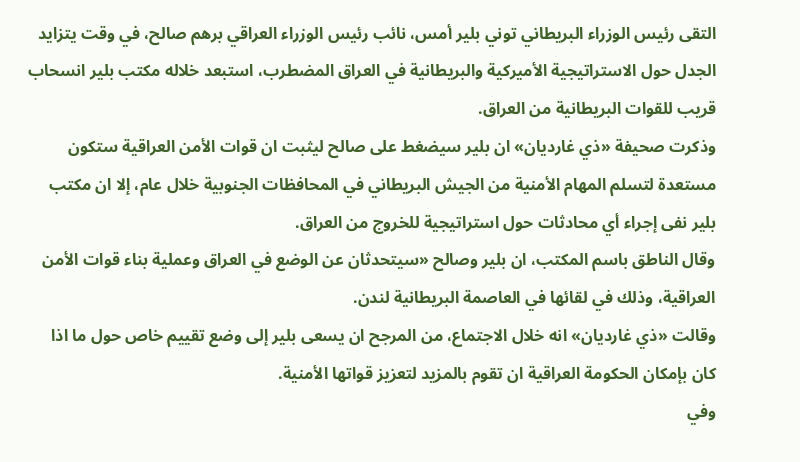التقى رئيس الوزراء البريطاني توني بلير أمس، نائب رئيس الوزراء العراقي برهم صالح، في وقت يتزايد الجدل حول الاستراتيجية الأميركية والبريطانية في العراق المضطرب، استبعد خلاله مكتب بلير انسحاب قريب للقوات البريطانية من العراق.
وذكرت صحيفة «ذي غارديان» ان بلير سيضغط على صالح ليثبت ان قوات الأمن العراقية ستكون مستعدة لتسلم المهام الأمنية من الجيش البريطاني في المحافظات الجنوبية خلال عام، إلا ان مكتب بلير نفى إجراء أي محادثات حول استراتيجية للخروج من العراق.
وقال الناطق باسم المكتب، ان بلير وصالح «سيتحدثان عن الوضع في العراق وعملية بناء قوات الأمن العراقية، وذلك في لقائها في العاصمة البريطانية لندن.
وقالت «ذي غارديان» انه خلال الاجتماع، من المرجح ان يسعى بلير إلى وضع تقييم خاص حول ما اذا كان بإمكان الحكومة العراقية ان تقوم بالمزيد لتعزيز قواتها الأمنية.
وفي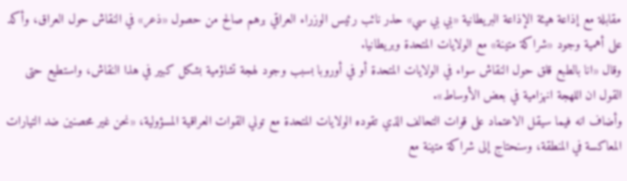مقابلة مع إذاعة هيئة الإذاعة البريطانية «بي بي سي» حذر نائب رئيس الوزراء العراقي برهم صالح من حصول «ذعر» في النقاش حول العراق، وأكد على أهمية وجود «شراكة متينة» مع الولايات المتحدة وبريطانيا.
وقال «انا بالطبع قلق حول النقاش سواء في الولايات المتحدة أو في أوروبا بسبب وجود لهجة تشاؤمية بشكل كبير في هذا النقاش، واستطيع حتى القول ان اللهجة انهزامية في بعض الأوساط».
وأضاف انه فيما سيقل الاعتماد على قوات التحالف الذي تقوده الولايات المتحدة مع تولي القوات العراقية المسؤولية، «نحن غير محصنين ضد التيارات المعاكسة في المنطقة، وسنحتاج إلى شراكة متينة مع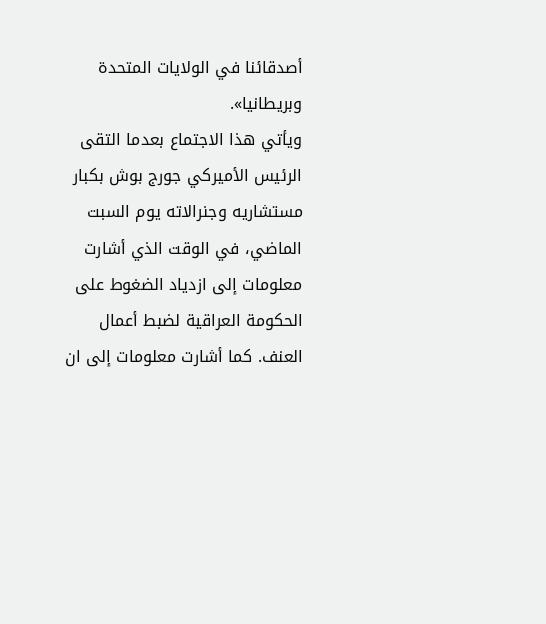أصدقائنا في الولايات المتحدة وبريطانيا».
ويأتي هذا الاجتماع بعدما التقى الرئيس الأميركي جورج بوش بكبار مستشاريه وجنرالاته يوم السبت الماضي، في الوقت الذي أشارت معلومات إلى ازدياد الضغوط على الحكومة العراقية لضبط أعمال العنف. كما أشارت معلومات إلى ان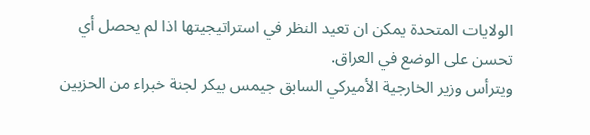الولايات المتحدة يمكن ان تعيد النظر في استراتيجيتها اذا لم يحصل أي تحسن على الوضع في العراق.
ويترأس وزير الخارجية الأميركي السابق جيمس بيكر لجنة خبراء من الحزبين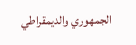الجمهوري والديمقراطي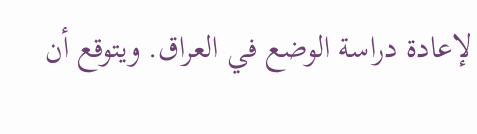لإعادة دراسة الوضع في العراق. ويتوقع أن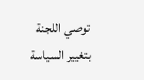توصي اللجنة بتغيير السياسة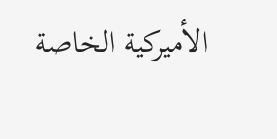الأميركية الخاصة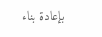بإعادة بناء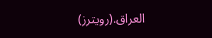العراق.(رويترز)